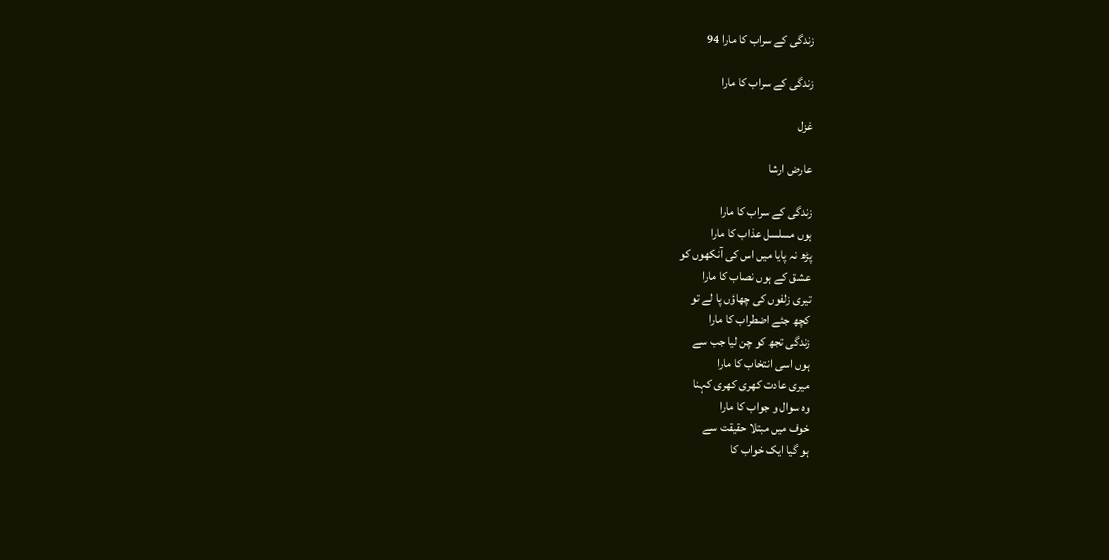زندگی کے سراب کا مارا 94

زندگی کے سراب کا مارا

غزل

عارض ارشا

زندگی کے سراب کا مارا
ہوں مسلسل عذاب کا مارا
پڑھ نہ پایا میں اس کی آنکھوں کو
عشق کے ہوں نصاب کا مارا
تیری زلفوں کی چھاؤں پا لے تو
کچھ جئے اضطراب کا مارا
زندگی تجھ کو چن لیا جب سے
ہوں اسی انتخاب کا مارا
میری عادت کھری کھری کہنا
وہ سوال و جواب کا مارا
خوف میں مبتلا حقیقت سے
ہو گیا ایک خواب کا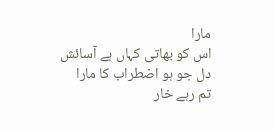مارا
اس کو بھاتی کہاں ہے آسائش
دل جو ہو اضطراب کا مارا
تم رہے خار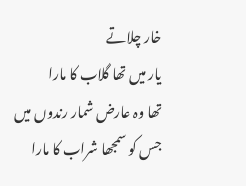خار چلاتے
یار میں تھا گلاب کا مارا
تھا وہ عارض شمار رندوں میں
جس کو سمجھا شراب کا مارا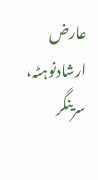عارض ارشادنوہٹہ، سرینگر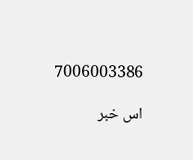7006003386

اس خبر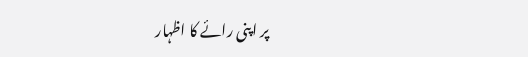پر اپنی رائے کا اظہار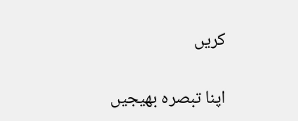کریں

اپنا تبصرہ بھیجیں